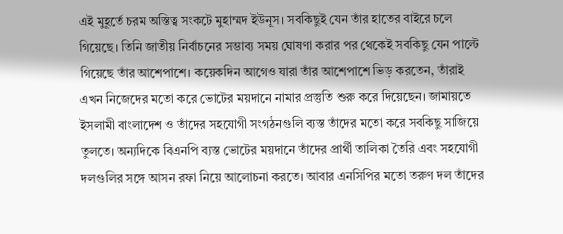এই মুহূর্তে চরম অস্তিত্ব সংকটে মুহাম্মদ ইউনূস। সবকিছুই যেন তাঁর হাতের বাইরে চলে গিয়েছে। তিনি জাতীয় নির্বাচনের সম্ভাব্য সময় ঘোষণা করার পর থেকেই সবকিছু যেন পাল্টে গিয়েছে তাঁর আশেপাশে। কয়েকদিন আগেও যারা তাঁর আশেপাশে ভিড় করতেন, তাঁরাই এখন নিজেদের মতো করে ভোটের ময়দানে নামার প্রস্তুতি শুরু করে দিয়েছেন। জামায়তে ইসলামী বাংলাদেশ ও তাঁদের সহযোগী সংগঠনগুলি ব্যস্ত তাঁদের মতো করে সবকিছু সাজিয়ে তুলতে। অন্যদিকে বিএনপি ব্যস্ত ভোটের ময়দানে তাঁদের প্রার্থী তালিকা তৈরি এবং সহযোগী দলগুলির সঙ্গে আসন রফা নিয়ে আলোচনা করতে। আবার এনসিপির মতো তরুণ দল তাঁদের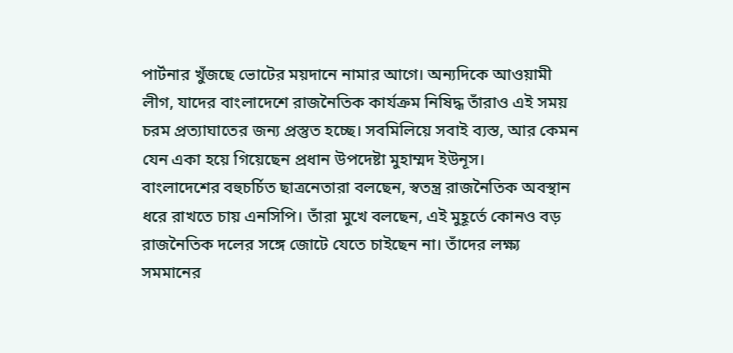পার্টনার খুঁজছে ভোটের ময়দানে নামার আগে। অন্যদিকে আওয়ামী লীগ, যাদের বাংলাদেশে রাজনৈতিক কার্যক্রম নিষিদ্ধ তাঁরাও এই সময় চরম প্রত্যাঘাতের জন্য প্রস্তুত হচ্ছে। সবমিলিয়ে সবাই ব্যস্ত, আর কেমন যেন একা হয়ে গিয়েছেন প্রধান উপদেষ্টা মুহাম্মদ ইউনূস।
বাংলাদেশের বহুচর্চিত ছাত্রনেতারা বলছেন, স্বতন্ত্র রাজনৈতিক অবস্থান ধরে রাখতে চায় এনসিপি। তাঁরা মুখে বলছেন, এই মুহূর্তে কোনও বড় রাজনৈতিক দলের সঙ্গে জোটে যেতে চাইছেন না। তাঁদের লক্ষ্য সমমানের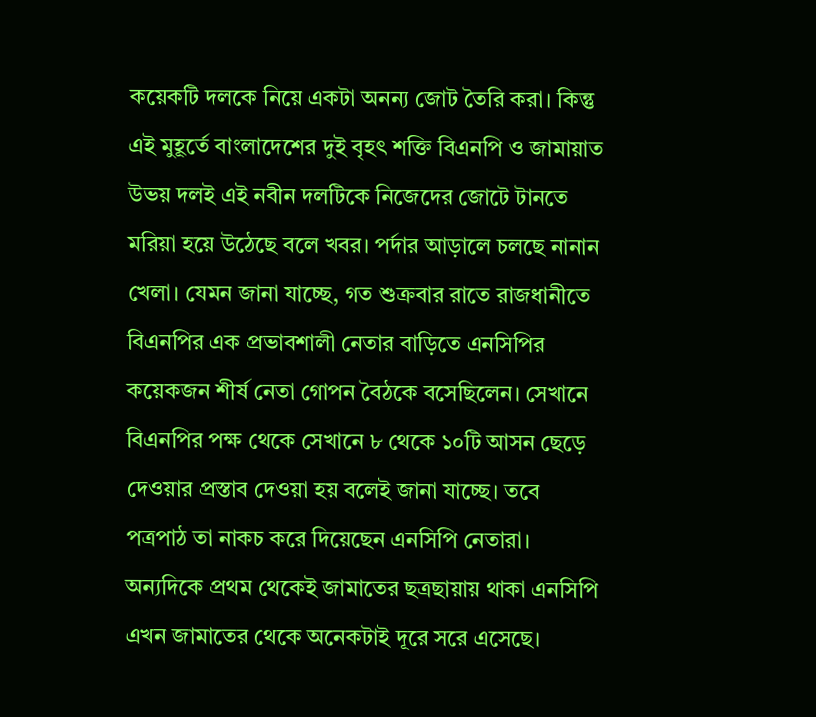কয়েকটি দলকে নিয়ে একটা অনন্য জোট তৈরি করা। কিন্তু এই মুহূর্তে বাংলাদেশের দুই বৃহৎ শক্তি বিএনপি ও জামায়াত উভয় দলই এই নবীন দলটিকে নিজেদের জোটে টানতে মরিয়া হয়ে উঠেছে বলে খবর। পর্দার আড়ালে চলছে নানান খেলা। যেমন জানা যাচ্ছে, গত শুক্রবার রাতে রাজধানীতে বিএনপির এক প্রভাবশালী নেতার বাড়িতে এনসিপির কয়েকজন শীর্ষ নেতা গোপন বৈঠকে বসেছিলেন। সেখানে বিএনপির পক্ষ থেকে সেখানে ৮ থেকে ১০টি আসন ছেড়ে দেওয়ার প্রস্তাব দেওয়া হয় বলেই জানা যাচ্ছে। তবে পত্রপাঠ তা নাকচ করে দিয়েছেন এনসিপি নেতারা। অন্যদিকে প্রথম থেকেই জামাতের ছত্রছায়ায় থাকা এনসিপি এখন জামাতের থেকে অনেকটাই দূরে সরে এসেছে।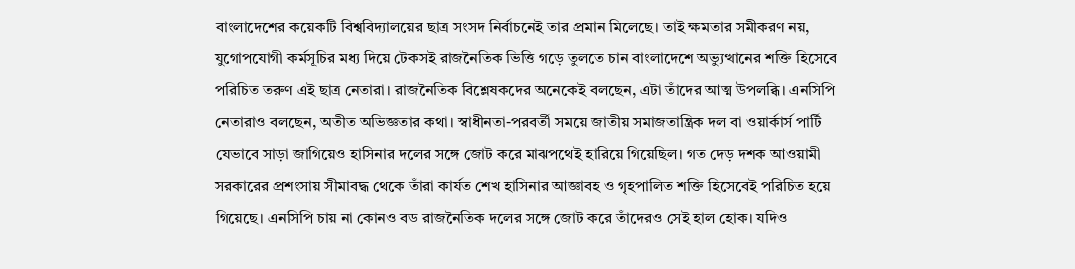বাংলাদেশের কয়েকটি বিশ্ববিদ্যালয়ের ছাত্র সংসদ নির্বাচনেই তার প্রমান মিলেছে। তাই ক্ষমতার সমীকরণ নয়, যুগোপযোগী কর্মসূচির মধ্য দিয়ে টেকসই রাজনৈতিক ভিত্তি গড়ে তুলতে চান বাংলাদেশে অভ্যুত্থানের শক্তি হিসেবে পরিচিত তরুণ এই ছাত্র নেতারা। রাজনৈতিক বিশ্লেষকদের অনেকেই বলছেন, এটা তাঁদের আত্ম উপলব্ধি। এনসিপি নেতারাও বলছেন, অতীত অভিজ্ঞতার কথা। স্বাধীনতা-পরবর্তী সময়ে জাতীয় সমাজতান্ত্রিক দল বা ওয়ার্কার্স পার্টি যেভাবে সাড়া জাগিয়েও হাসিনার দলের সঙ্গে জোট করে মাঝপথেই হারিয়ে গিয়েছিল। গত দেড় দশক আওয়ামী সরকারের প্রশংসায় সীমাবদ্ধ থেকে তাঁরা কার্যত শেখ হাসিনার আজ্ঞাবহ ও গৃহপালিত শক্তি হিসেবেই পরিচিত হয়ে গিয়েছে। এনসিপি চায় না কোনও বড রাজনৈতিক দলের সঙ্গে জোট করে তাঁদেরও সেই হাল হোক। যদিও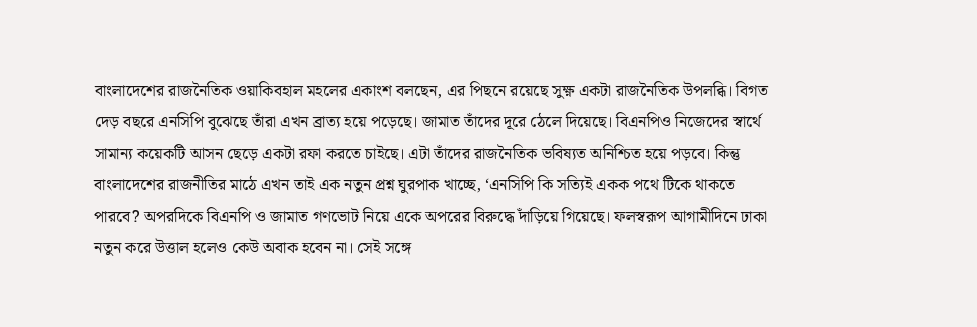বাংলাদেশের রাজনৈতিক ওয়াকিবহাল মহলের একাংশ বলছেন, এর পিছনে রয়েছে সুক্ষ্ণ একটা রাজনৈতিক উপলব্ধি। বিগত দেড় বছরে এনসিপি বুঝেছে তাঁরা এখন ব্রাত্য হয়ে পড়েছে। জামাত তাঁদের দূরে ঠেলে দিয়েছে। বিএনপিও নিজেদের স্বার্থে সামান্য কয়েকটি আসন ছেড়ে একটা রফা করতে চাইছে। এটা তাঁদের রাজনৈতিক ভবিষ্যত অনিশ্চিত হয়ে পড়বে। কিন্তু বাংলাদেশের রাজনীতির মাঠে এখন তাই এক নতুন প্রশ্ন ঘুরপাক খাচ্ছে, ‘এনসিপি কি সত্যিই একক পথে টিকে থাকতে পারবে? অপরদিকে বিএনপি ও জামাত গণভোট নিয়ে একে অপরের বিরুদ্ধে দাঁড়িয়ে গিয়েছে। ফলস্বরূপ আগামীদিনে ঢাকা নতুন করে উত্তাল হলেও কেউ অবাক হবেন না। সেই সঙ্গে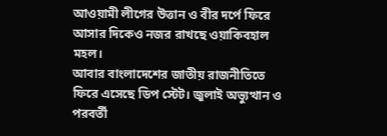আওয়ামী লীগের উত্তান ও বীর দর্পে ফিরে আসার দিকেও নজর রাখছে ওয়াকিবহাল মহল।
আবার বাংলাদেশের জাতীয় রাজনীতিতে ফিরে এসেছে ডিপ স্টেট। জুলাই অভ্যুত্থান ও পরবর্তী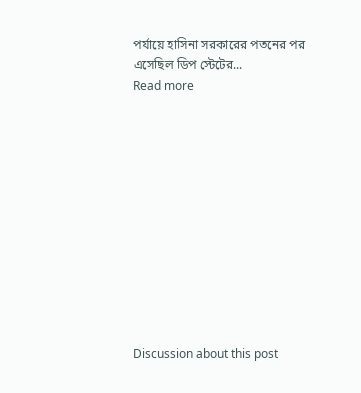পর্যায়ে হাসিনা সরকারের পতনের পর এসেছিল ডিপ স্টেটের...
Read more












Discussion about this post